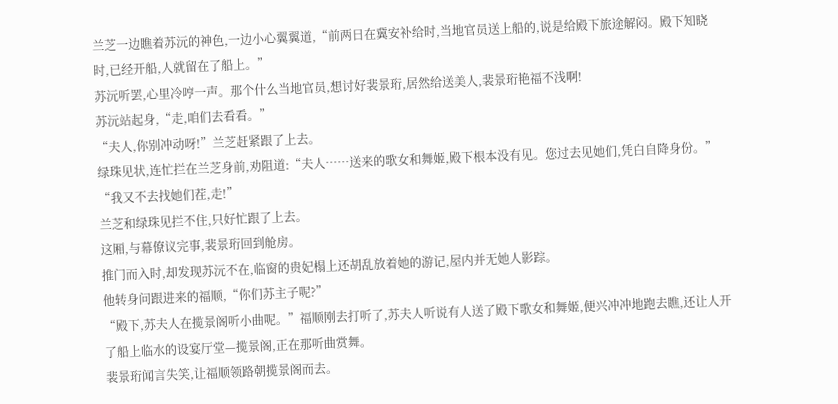兰芝一边瞧着苏沅的神色,一边小心翼翼道,“前两日在冀安补给时,当地官员送上船的,说是给殿下旅途解闷。殿下知晓时,已经开船,人就留在了船上。”
苏沅听罢,心里冷哼一声。那个什么当地官员,想讨好裴景珩,居然给送美人,裴景珩艳福不浅啊!
苏沅站起身,“走,咱们去看看。”
“夫人,你别冲动呀!”兰芝赶紧跟了上去。
绿珠见状,连忙拦在兰芝身前,劝阻道:“夫人……送来的歌女和舞姬,殿下根本没有见。您过去见她们,凭白自降身份。”
“我又不去找她们茬,走!”
兰芝和绿珠见拦不住,只好忙跟了上去。
这厢,与幕僚议完事,裴景珩回到舱房。
推门而入时,却发现苏沅不在,临窗的贵妃榻上还胡乱放着她的游记,屋内并无她人影踪。
他转身问跟进来的福顺,“你们苏主子呢?”
“殿下,苏夫人在揽景阁听小曲呢。”福顺刚去打听了,苏夫人听说有人送了殿下歌女和舞姬,便兴冲冲地跑去瞧,还让人开了船上临水的设宴厅堂—揽景阁,正在那听曲赏舞。
裴景珩闻言失笑,让福顺领路朝揽景阁而去。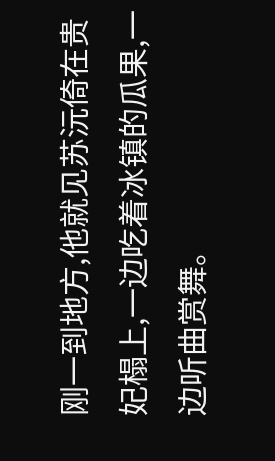刚一到地方,他就见苏沅倚在贵妃榻上,一边吃着冰镇的瓜果,一边听曲赏舞。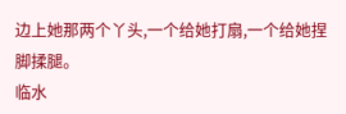边上她那两个丫头,一个给她打扇,一个给她捏脚揉腿。
临水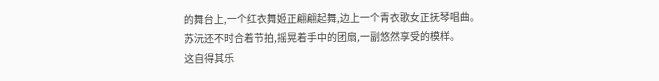的舞台上,一个红衣舞姬正翩翩起舞,边上一个青衣歌女正抚琴唱曲。
苏沅还不时合着节拍,摇晃着手中的团扇,一副悠然享受的模样。
这自得其乐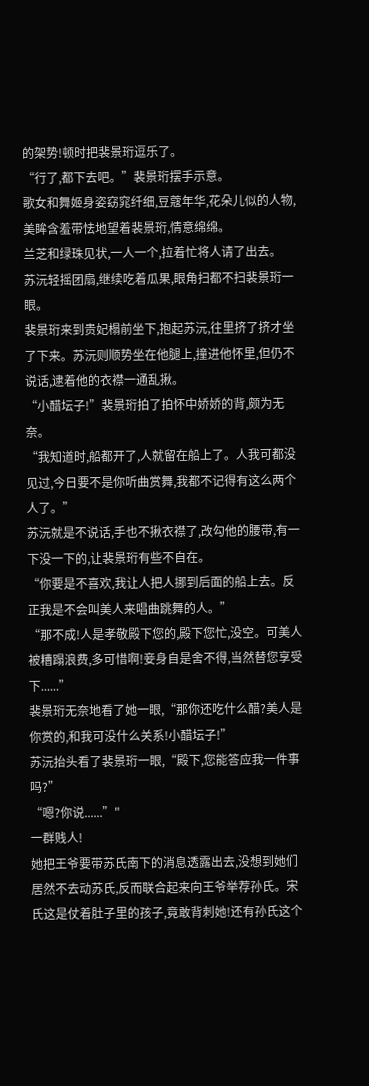的架势!顿时把裴景珩逗乐了。
“行了,都下去吧。”裴景珩摆手示意。
歌女和舞姬身姿窈窕纤细,豆蔻年华,花朵儿似的人物,美眸含羞带怯地望着裴景珩,情意绵绵。
兰芝和绿珠见状,一人一个,拉着忙将人请了出去。
苏沅轻摇团扇,继续吃着瓜果,眼角扫都不扫裴景珩一眼。
裴景珩来到贵妃榻前坐下,抱起苏沅,往里挤了挤才坐了下来。苏沅则顺势坐在他腿上,撞进他怀里,但仍不说话,逮着他的衣襟一通乱揪。
“小醋坛子!”裴景珩拍了拍怀中娇娇的背,颇为无奈。
“我知道时,船都开了,人就留在船上了。人我可都没见过,今日要不是你听曲赏舞,我都不记得有这么两个人了。”
苏沅就是不说话,手也不揪衣襟了,改勾他的腰带,有一下没一下的,让裴景珩有些不自在。
“你要是不喜欢,我让人把人挪到后面的船上去。反正我是不会叫美人来唱曲跳舞的人。”
“那不成!人是孝敬殿下您的,殿下您忙,没空。可美人被糟蹋浪费,多可惜啊!妾身自是舍不得,当然替您享受下......”
裴景珩无奈地看了她一眼,“那你还吃什么醋?美人是你赏的,和我可没什么关系!小醋坛子!”
苏沅抬头看了裴景珩一眼,“殿下,您能答应我一件事吗?”
“嗯?你说......”"
一群贱人!
她把王爷要带苏氏南下的消息透露出去,没想到她们居然不去动苏氏,反而联合起来向王爷举荐孙氏。宋氏这是仗着肚子里的孩子,竟敢背刺她!还有孙氏这个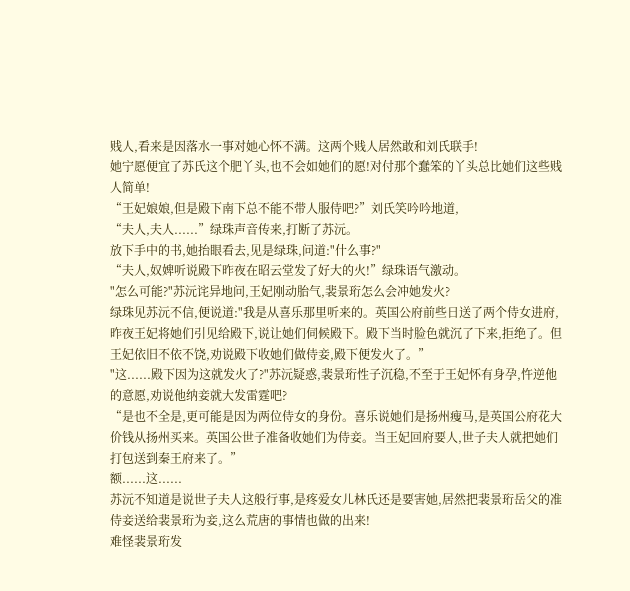贱人,看来是因落水一事对她心怀不满。这两个贱人居然敢和刘氏联手!
她宁愿便宜了苏氏这个肥丫头,也不会如她们的愿!对付那个蠢笨的丫头总比她们这些贱人简单!
“王妃娘娘,但是殿下南下总不能不带人服侍吧?”刘氏笑吟吟地道,
“夫人,夫人......”绿珠声音传来,打断了苏沅。
放下手中的书,她抬眼看去,见是绿珠,问道:"什么事?"
“夫人,奴婢听说殿下昨夜在昭云堂发了好大的火!”绿珠语气激动。
"怎么可能?"苏沅诧异地问,王妃刚动胎气,裴景珩怎么会冲她发火?
绿珠见苏沅不信,便说道:"我是从喜乐那里听来的。英国公府前些日送了两个侍女进府,昨夜王妃将她们引见给殿下,说让她们伺候殿下。殿下当时脸色就沉了下来,拒绝了。但王妃依旧不依不饶,劝说殿下收她们做侍妾,殿下便发火了。”
"这......殿下因为这就发火了?"苏沅疑惑,裴景珩性子沉稳,不至于王妃怀有身孕,忤逆他的意愿,劝说他纳妾就大发雷霆吧?
“是也不全是,更可能是因为两位侍女的身份。喜乐说她们是扬州瘦马,是英国公府花大价钱从扬州买来。英国公世子准备收她们为侍妾。当王妃回府要人,世子夫人就把她们打包送到秦王府来了。”
额......这......
苏沅不知道是说世子夫人这般行事,是疼爱女儿林氏还是要害她,居然把裴景珩岳父的准侍妾送给裴景珩为妾,这么荒唐的事情也做的出来!
难怪裴景珩发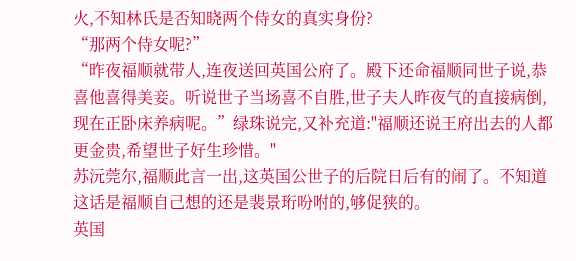火,不知林氏是否知晓两个侍女的真实身份?
“那两个侍女呢?”
“昨夜福顺就带人,连夜送回英国公府了。殿下还命福顺同世子说,恭喜他喜得美妾。听说世子当场喜不自胜,世子夫人昨夜气的直接病倒,现在正卧床养病呢。”绿珠说完,又补充道:"福顺还说王府出去的人都更金贵,希望世子好生珍惜。"
苏沅莞尔,福顺此言一出,这英国公世子的后院日后有的闹了。不知道这话是福顺自己想的还是裴景珩吩咐的,够促狭的。
英国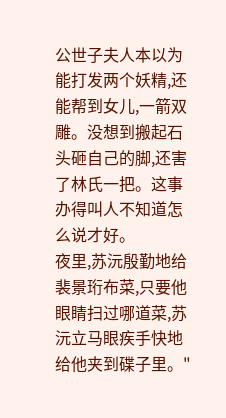公世子夫人本以为能打发两个妖精,还能帮到女儿,一箭双雕。没想到搬起石头砸自己的脚,还害了林氏一把。这事办得叫人不知道怎么说才好。
夜里,苏沅殷勤地给裴景珩布菜,只要他眼睛扫过哪道菜,苏沅立马眼疾手快地给他夹到碟子里。"